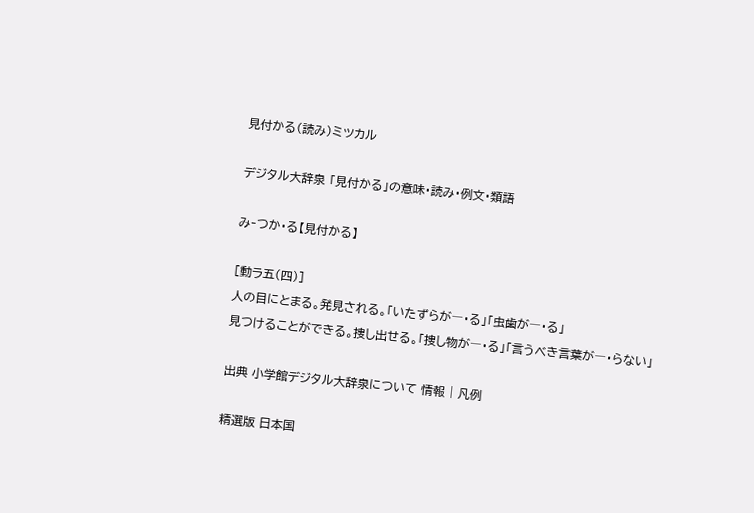見付かる(読み)ミツカル

デジタル大辞泉 「見付かる」の意味・読み・例文・類語

み‐つか・る【見付かる】

[動ラ五(四)]
人の目にとまる。発見される。「いたずらが―・る」「虫歯が―・る」
見つけることができる。捜し出せる。「捜し物が―・る」「言うべき言葉が―・らない」

出典 小学館デジタル大辞泉について 情報 | 凡例

精選版 日本国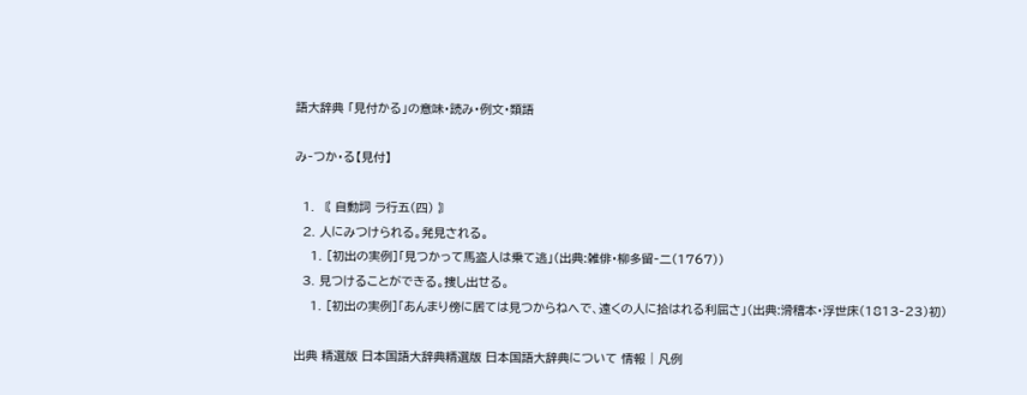語大辞典 「見付かる」の意味・読み・例文・類語

み‐つか・る【見付】

  1. 〘 自動詞 ラ行五(四) 〙
  2. 人にみつけられる。発見される。
    1. [初出の実例]「見つかって馬盗人は乗て逃」(出典:雑俳・柳多留‐二(1767))
  3. 見つけることができる。捜し出せる。
    1. [初出の実例]「あんまり傍に居ては見つからねへで、遠くの人に拾はれる利屈さ」(出典:滑稽本・浮世床(1813‐23)初)

出典 精選版 日本国語大辞典精選版 日本国語大辞典について 情報 | 凡例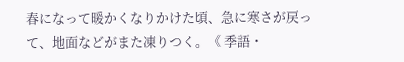春になって暖かくなりかけた頃、急に寒さが戻って、地面などがまた凍りつく。《 季語・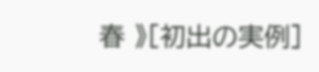春 》[初出の実例]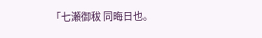「七瀬御秡 同晦日也。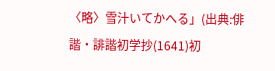〈略〉雪汁いてかへる」(出典:俳諧・誹諧初学抄(1641)初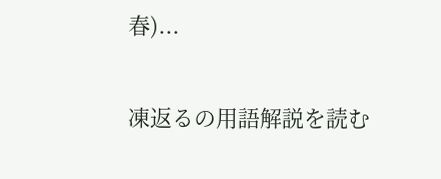春)...

凍返るの用語解説を読む